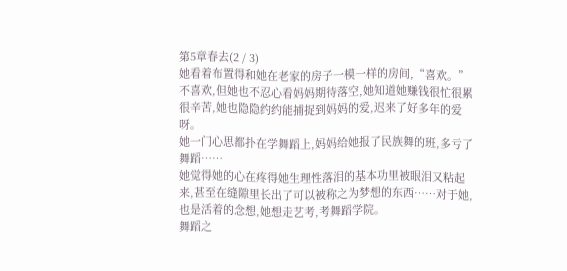第5章春去(2 / 3)
她看着布置得和她在老家的房子一模一样的房间,“喜欢。”
不喜欢,但她也不忍心看妈妈期待落空,她知道她赚钱很忙很累很辛苦,她也隐隐约约能捕捉到妈妈的爱,迟来了好多年的爱呀。
她一门心思都扑在学舞蹈上,妈妈给她报了民族舞的班,多亏了舞蹈……
她觉得她的心在疼得她生理性落泪的基本功里被眼泪又粘起来,甚至在缝隙里长出了可以被称之为梦想的东西……对于她,也是活着的念想,她想走艺考,考舞蹈学院。
舞蹈之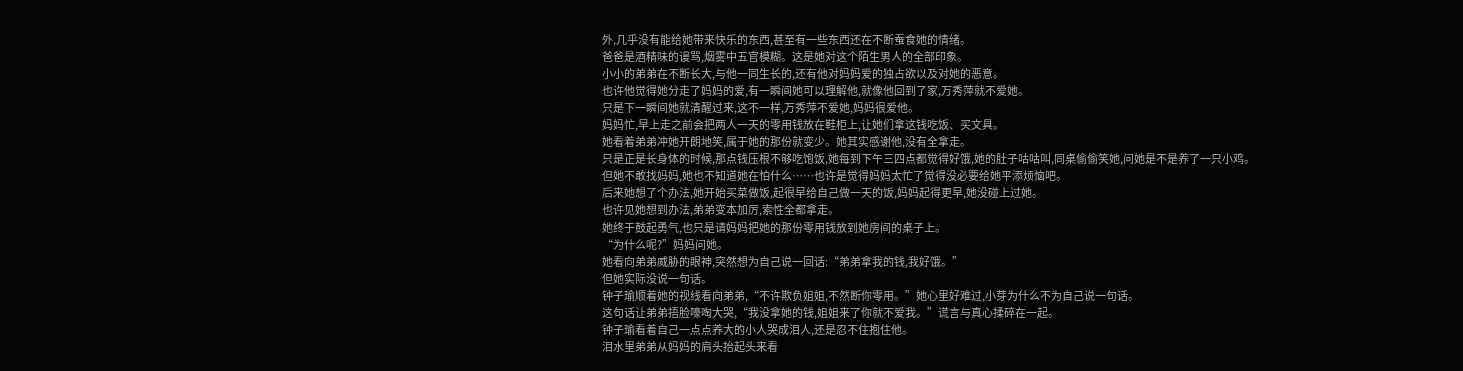外,几乎没有能给她带来快乐的东西,甚至有一些东西还在不断蚕食她的情绪。
爸爸是酒精味的谩骂,烟雾中五官模糊。这是她对这个陌生男人的全部印象。
小小的弟弟在不断长大,与他一同生长的,还有他对妈妈爱的独占欲以及对她的恶意。
也许他觉得她分走了妈妈的爱,有一瞬间她可以理解他,就像他回到了家,万秀萍就不爱她。
只是下一瞬间她就清醒过来,这不一样,万秀萍不爱她,妈妈很爱他。
妈妈忙,早上走之前会把两人一天的零用钱放在鞋柜上,让她们拿这钱吃饭、买文具。
她看着弟弟冲她开朗地笑,属于她的那份就变少。她其实感谢他,没有全拿走。
只是正是长身体的时候,那点钱压根不够吃饱饭,她每到下午三四点都觉得好饿,她的肚子咕咕叫,同桌偷偷笑她,问她是不是养了一只小鸡。
但她不敢找妈妈,她也不知道她在怕什么……也许是觉得妈妈太忙了觉得没必要给她平添烦恼吧。
后来她想了个办法,她开始买菜做饭,起很早给自己做一天的饭,妈妈起得更早,她没碰上过她。
也许见她想到办法,弟弟变本加厉,索性全都拿走。
她终于鼓起勇气,也只是请妈妈把她的那份零用钱放到她房间的桌子上。
“为什么呢?”妈妈问她。
她看向弟弟威胁的眼神,突然想为自己说一回话:“弟弟拿我的钱,我好饿。”
但她实际没说一句话。
钟子瑜顺着她的视线看向弟弟,“不许欺负姐姐,不然断你零用。”她心里好难过,小芽为什么不为自己说一句话。
这句话让弟弟捂脸嚎啕大哭,“我没拿她的钱,姐姐来了你就不爱我。”谎言与真心揉碎在一起。
钟子瑜看着自己一点点养大的小人哭成泪人,还是忍不住抱住他。
泪水里弟弟从妈妈的肩头抬起头来看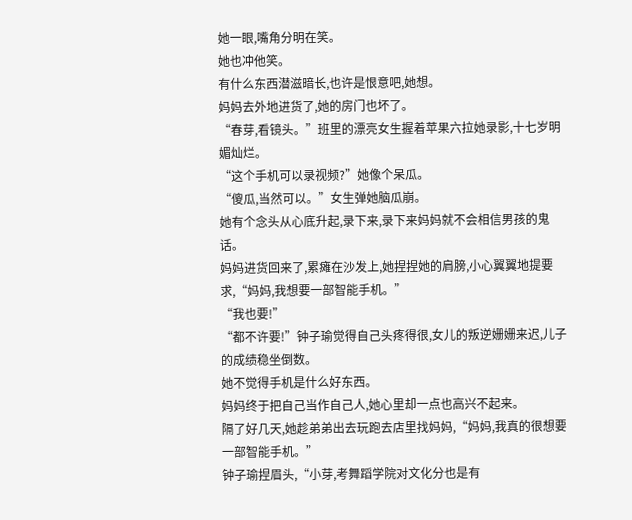她一眼,嘴角分明在笑。
她也冲他笑。
有什么东西潜滋暗长,也许是恨意吧,她想。
妈妈去外地进货了,她的房门也坏了。
“春芽,看镜头。”班里的漂亮女生握着苹果六拉她录影,十七岁明媚灿烂。
“这个手机可以录视频?”她像个呆瓜。
“傻瓜,当然可以。”女生弹她脑瓜崩。
她有个念头从心底升起,录下来,录下来妈妈就不会相信男孩的鬼话。
妈妈进货回来了,累瘫在沙发上,她捏捏她的肩膀,小心翼翼地提要求,“妈妈,我想要一部智能手机。”
“我也要!”
“都不许要!”钟子瑜觉得自己头疼得很,女儿的叛逆姗姗来迟,儿子的成绩稳坐倒数。
她不觉得手机是什么好东西。
妈妈终于把自己当作自己人,她心里却一点也高兴不起来。
隔了好几天,她趁弟弟出去玩跑去店里找妈妈,“妈妈,我真的很想要一部智能手机。”
钟子瑜捏眉头,“小芽,考舞蹈学院对文化分也是有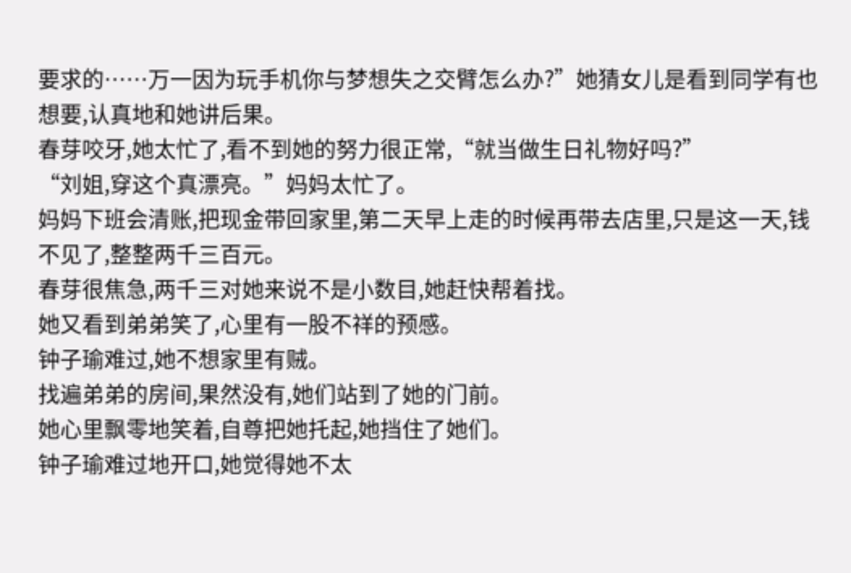要求的……万一因为玩手机你与梦想失之交臂怎么办?”她猜女儿是看到同学有也想要,认真地和她讲后果。
春芽咬牙,她太忙了,看不到她的努力很正常,“就当做生日礼物好吗?”
“刘姐,穿这个真漂亮。”妈妈太忙了。
妈妈下班会清账,把现金带回家里,第二天早上走的时候再带去店里,只是这一天,钱不见了,整整两千三百元。
春芽很焦急,两千三对她来说不是小数目,她赶快帮着找。
她又看到弟弟笑了,心里有一股不祥的预感。
钟子瑜难过,她不想家里有贼。
找遍弟弟的房间,果然没有,她们站到了她的门前。
她心里飘零地笑着,自尊把她托起,她挡住了她们。
钟子瑜难过地开口,她觉得她不太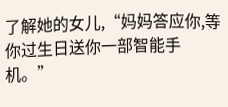了解她的女儿,“妈妈答应你,等你过生日送你一部智能手机。”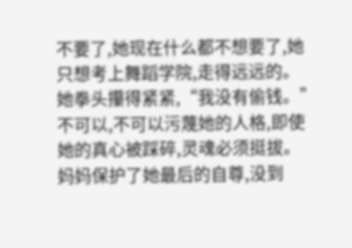不要了,她现在什么都不想要了,她只想考上舞蹈学院,走得远远的。
她拳头攥得紧紧,“我没有偷钱。”
不可以,不可以污蔑她的人格,即使她的真心被踩碎,灵魂必须挺拔。
妈妈保护了她最后的自尊,没到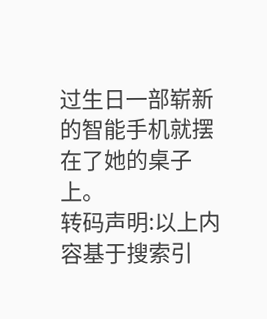过生日一部崭新的智能手机就摆在了她的桌子上。
转码声明:以上内容基于搜索引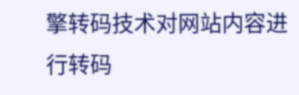擎转码技术对网站内容进行转码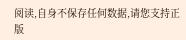阅读,自身不保存任何数据,请您支持正版